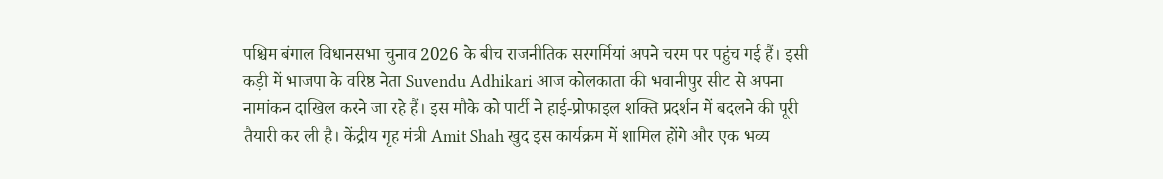पश्चिम बंगाल विधानसभा चुनाव 2026 के बीच राजनीतिक सरगर्मियां अपने चरम पर पहुंच गई हैं। इसी कड़ी में भाजपा के वरिष्ठ नेता Suvendu Adhikari आज कोलकाता की भवानीपुर सीट से अपना नामांकन दाखिल करने जा रहे हैं। इस मौके को पार्टी ने हाई-प्रोफाइल शक्ति प्रदर्शन में बदलने की पूरी तैयारी कर ली है। केंद्रीय गृह मंत्री Amit Shah खुद इस कार्यक्रम में शामिल होंगे और एक भव्य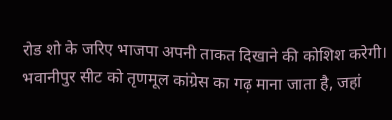रोड शो के जरिए भाजपा अपनी ताकत दिखाने की कोशिश करेगी।
भवानीपुर सीट को तृणमूल कांग्रेस का गढ़ माना जाता है, जहां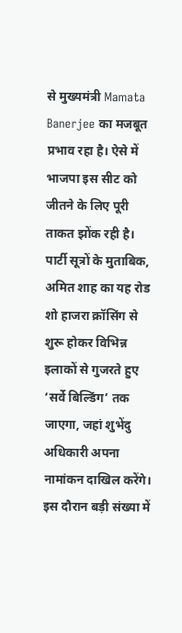से मुख्यमंत्री Mamata Banerjee का मजबूत प्रभाव रहा है। ऐसे में भाजपा इस सीट को जीतने के लिए पूरी ताकत झोंक रही है। पार्टी सूत्रों के मुताबिक, अमित शाह का यह रोड शो हाजरा क्रॉसिंग से शुरू होकर विभिन्न इलाकों से गुजरते हुए ‘सर्वे बिल्डिंग’ तक जाएगा, जहां शुभेंदु अधिकारी अपना नामांकन दाखिल करेंगे। इस दौरान बड़ी संख्या में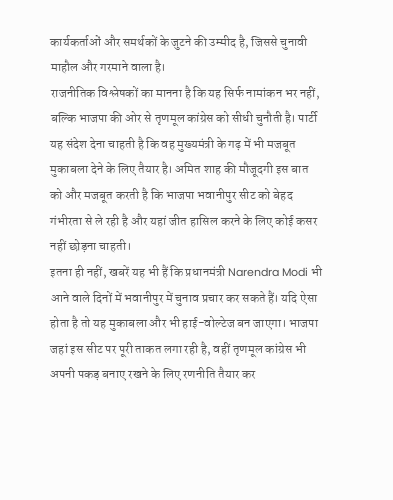कार्यकर्ताओं और समर्थकों के जुटने की उम्मीद है, जिससे चुनावी माहौल और गरमाने वाला है।
राजनीतिक विश्लेषकों का मानना है कि यह सिर्फ नामांकन भर नहीं, बल्कि भाजपा की ओर से तृणमूल कांग्रेस को सीधी चुनौती है। पार्टी यह संदेश देना चाहती है कि वह मुख्यमंत्री के गढ़ में भी मजबूत मुकाबला देने के लिए तैयार है। अमित शाह की मौजूदगी इस बात को और मजबूत करती है कि भाजपा भवानीपुर सीट को बेहद गंभीरता से ले रही है और यहां जीत हासिल करने के लिए कोई कसर नहीं छोड़ना चाहती।
इतना ही नहीं, खबरें यह भी हैं कि प्रधानमंत्री Narendra Modi भी आने वाले दिनों में भवानीपुर में चुनाव प्रचार कर सकते हैं। यदि ऐसा होता है तो यह मुकाबला और भी हाई-वोल्टेज बन जाएगा। भाजपा जहां इस सीट पर पूरी ताकत लगा रही है, वहीं तृणमूल कांग्रेस भी अपनी पकड़ बनाए रखने के लिए रणनीति तैयार कर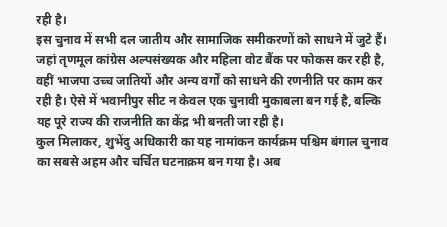रही है।
इस चुनाव में सभी दल जातीय और सामाजिक समीकरणों को साधने में जुटे हैं। जहां तृणमूल कांग्रेस अल्पसंख्यक और महिला वोट बैंक पर फोकस कर रही है, वहीं भाजपा उच्च जातियों और अन्य वर्गों को साधने की रणनीति पर काम कर रही है। ऐसे में भवानीपुर सीट न केवल एक चुनावी मुकाबला बन गई है, बल्कि यह पूरे राज्य की राजनीति का केंद्र भी बनती जा रही है।
कुल मिलाकर, शुभेंदु अधिकारी का यह नामांकन कार्यक्रम पश्चिम बंगाल चुनाव का सबसे अहम और चर्चित घटनाक्रम बन गया है। अब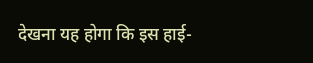देखना यह होगा कि इस हाई-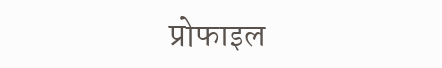प्रोफाइल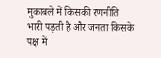मुकाबले में किसकी रणनीति भारी पड़ती है और जनता किसके पक्ष में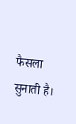फैसला सुनाती है।